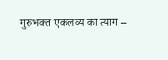गुरुभक्त एकलव्य का त्याग –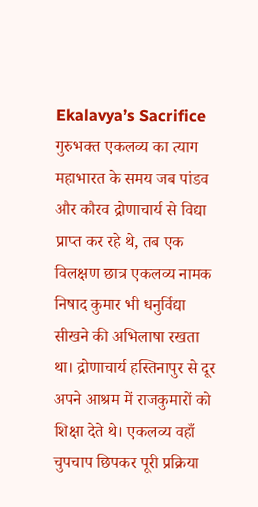Ekalavya’s Sacrifice
गुरुभक्त एकलव्य का त्याग महाभारत के समय जब पांडव और कौरव द्रोणाचार्य से विद्या प्राप्त कर रहे थे, तब एक विलक्षण छात्र एकलव्य नामक निषाद कुमार भी धनुर्विद्या सीखने की अभिलाषा रखता था। द्रोणाचार्य हस्तिनापुर से दूर अपने आश्रम में राजकुमारों को शिक्षा देते थे। एकलव्य वहाँ चुपचाप छिपकर पूरी प्रक्रिया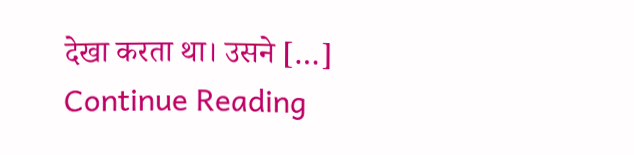देखा करता था। उसने […]
Continue Reading